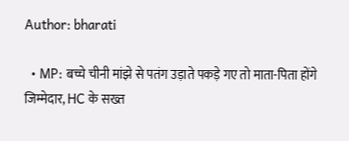Author: bharati

  • MP: बच्चे चीनी मांझे से पतंग उड़ाते पकड़े गए तो माता-पिता होंगे जिम्मेदार, HC के सख्त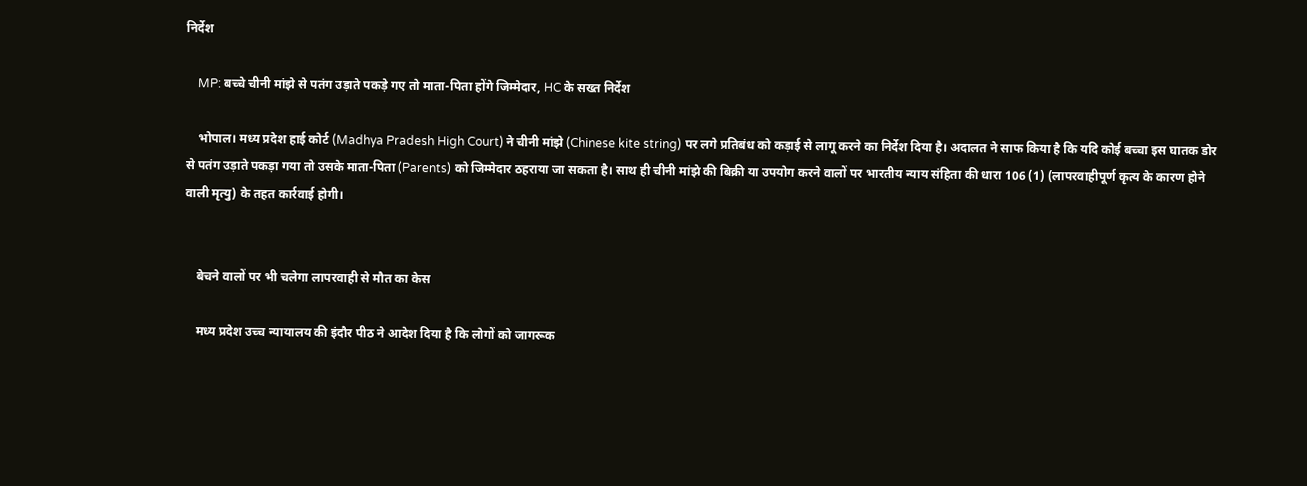निर्देश

    MP: बच्चे चीनी मांझे से पतंग उड़ाते पकड़े गए तो माता-पिता होंगे जिम्मेदार, HC के सख्त निर्देश

    भोपाल। मध्य प्रदेश हाई कोर्ट (Madhya Pradesh High Court) ने चीनी मांझे (Chinese kite string) पर लगे प्रतिबंध को कड़ाई से लागू करने का निर्देश दिया है। अदालत ने साफ किया है कि यदि कोई बच्चा इस घातक डोर से पतंग उड़ाते पकड़ा गया तो उसके माता-पिता (Parents) को जिम्मेदार ठहराया जा सकता है। साथ ही चीनी मांझे की बिक्री या उपयोग करने वालों पर भारतीय न्याय संहिता की धारा 106 (1) (लापरवाहीपूर्ण कृत्य के कारण होने वाली मृत्यु) के तहत कार्रवाई होगी।


    बेचने वालों पर भी चलेगा लापरवाही से मौत का केस

    मध्य प्रदेश उच्च न्यायालय की इंदौर पीठ ने आदेश दिया है कि लोगों को जागरूक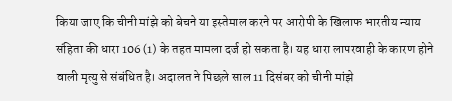किया जाए कि चीनी मांझे को बेचने या इस्तेमाल करने पर आरोपी के खिलाफ भारतीय न्याय संहिता की धारा 106 (1) के तहत मामला दर्ज हो सकता है। यह धारा लापरवाही के कारण होने वाली मृत्यु से संबंधित है। अदालत ने पिछले साल 11 दिसंबर को चीनी मांझे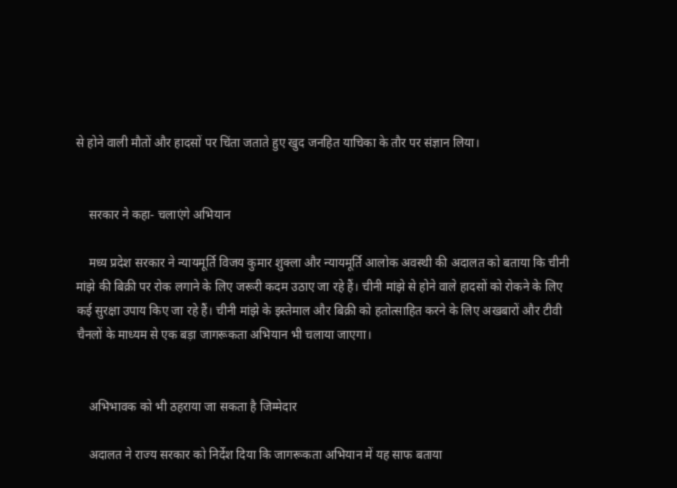से होने वाली मौतों और हादसों पर चिंता जताते हुए खुद जनहित याचिका के तौर पर संज्ञान लिया।


    सरकार ने कहा- चलाएंगे अभियान

    मध्य प्रदेश सरकार ने न्यायमूर्ति विजय कुमार शुक्ला और न्यायमूर्ति आलोक अवस्थी की अदालत को बताया कि चीनी मांझे की बिक्री पर रोक लगाने के लिए जरूरी कदम उठाए जा रहे हैं। चीनी मांझे से होने वाले हादसों को रोकने के लिए कई सुरक्षा उपाय किए जा रहे हैं। चीनी मांझे के इस्तेमाल और बिक्री को हतोत्साहित करने के लिए अखबारों और टीवी चैनलों के माध्यम से एक बड़ा जागरूकता अभियान भी चलाया जाएगा।


    अभिभावक को भी ठहराया जा सकता है जिम्मेदार

    अदालत ने राज्य सरकार को निर्देश दिया कि जागरूकता अभियान में यह साफ बताया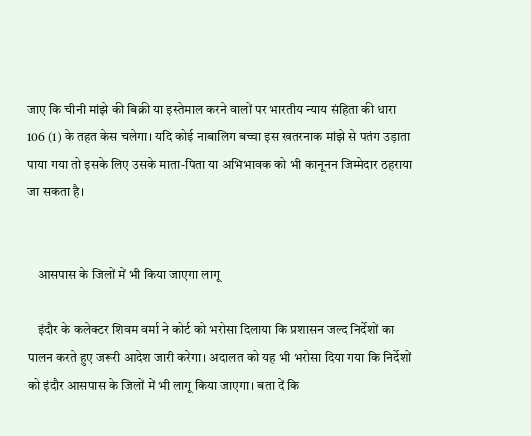जाए कि चीनी मांझे की बिक्री या इस्तेमाल करने वालों पर भारतीय न्याय संहिता की धारा 106 (1) के तहत केस चलेगा। यदि कोई नाबालिग बच्चा इस खतरनाक मांझे से पतंग उड़ाता पाया गया तो इसके लिए उसके माता-पिता या अभिभावक को भी कानूनन जिम्मेदार ठहराया जा सकता है।


    आसपास के जिलों में भी किया जाएगा लागू

    इंदौर के कलेक्टर शिवम वर्मा ने कोर्ट को भरोसा दिलाया कि प्रशासन जल्द निर्देशों का पालन करते हुए जरूरी आदेश जारी करेगा। अदालत को यह भी भरोसा दिया गया कि निर्देशों को इंदौर आसपास के जिलों में भी लागू किया जाएगा। बता दें कि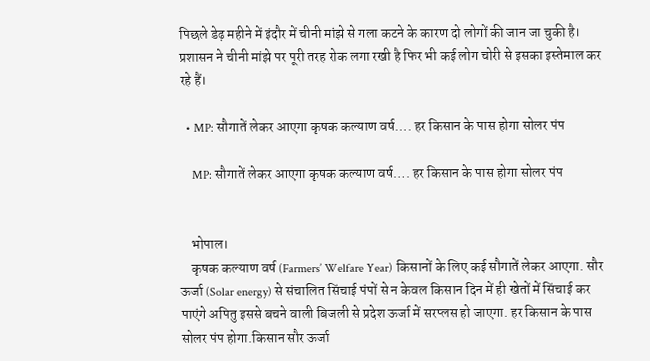पिछले डेढ़ महीने में इंदौर में चीनी मांझे से गला कटने के कारण दो लोगों की जान जा चुकी है। प्रशासन ने चीनी मांझे पर पूरी तरह रोक लगा रखी है फिर भी कई लोग चोरी से इसका इस्तेमाल कर रहे हैं।

  • MP: सौगातें लेकर आएगा कृषक कल्याण वर्ष…. हर किसान के पास होगा सोलर पंप

    MP: सौगातें लेकर आएगा कृषक कल्याण वर्ष…. हर किसान के पास होगा सोलर पंप


    भोपाल।
    कृषक कल्याण वर्ष (Farmers’ Welfare Year) किसानों के लिए कई सौगातें लेकर आएगा. सौर ऊर्जा (Solar energy) से संचालित सिंचाई पंपों से न केवल किसान दिन में ही खेतों में सिंचाई कर पाएंगे अपितु इससे बचने वाली बिजली से प्रदेश ऊर्जा में सरप्लस हो जाएगा. हर किसान के पास सोलर पंप होगा.किसान सौर ऊर्जा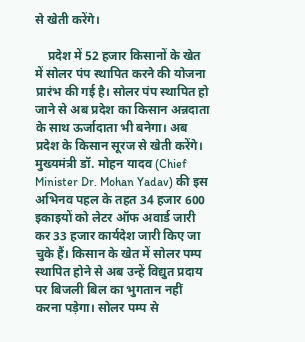से खेती करेंगे।

    प्रदेश में 52 हजार किसानों के खेत में सोलर पंप स्थापित करने की योजना प्रारंभ की गई है। सोलर पंप स्थापित हो जाने से अब प्रदेश का किसान अन्नदाता के साथ ऊर्जादाता भी बनेगा। अब प्रदेश के किसान सूरज से खेती करेंगे। मुख्यमंत्री डॉ. मोहन यादव (Chief Minister Dr. Mohan Yadav) की इस अभिनव पहल के तहत 34 हजार 600 इकाइयों को लेटर ऑफ अवार्ड जारी कर 33 हजार कार्यदेश जारी किए जा चुके हैं। किसान के खेत में सोलर पम्प स्थापित होने से अब उन्हें विद्युत प्रदाय पर बिजली बिल का भुगतान नहीं करना पड़ेगा। सोलर पम्प से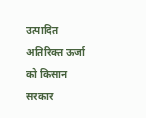उत्पादित अतिरिक्त ऊर्जा को किसान सरकार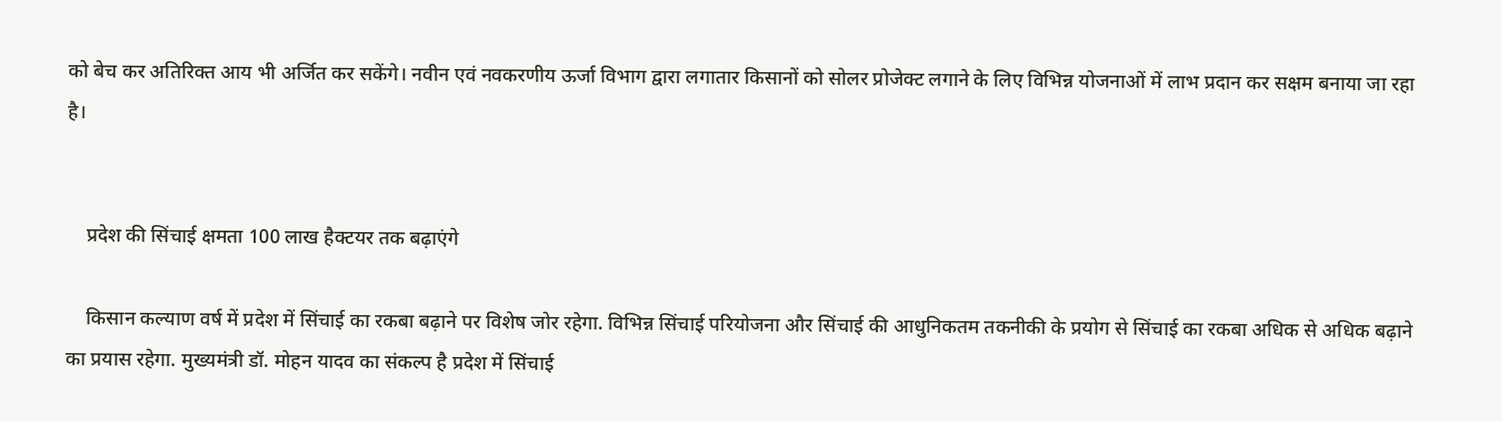को बेच कर अतिरिक्त आय भी अर्जित कर सकेंगे। नवीन एवं नवकरणीय ऊर्जा विभाग द्वारा लगातार किसानों को सोलर प्रोजेक्ट लगाने के लिए विभिन्न योजनाओं में लाभ प्रदान कर सक्षम बनाया जा रहा है।


    प्रदेश की सिंचाई क्षमता 100 लाख हैक्टयर तक बढ़ाएंगे

    किसान कल्याण वर्ष में प्रदेश में सिंचाई का रकबा बढ़ाने पर विशेष जोर रहेगा. विभिन्न सिंचाई परियोजना और सिंचाई की आधुनिकतम तकनीकी के प्रयोग से सिंचाई का रकबा अधिक से अधिक बढ़ाने का प्रयास रहेगा. मुख्यमंत्री डॉ. मोहन यादव का संकल्प है प्रदेश में सिंचाई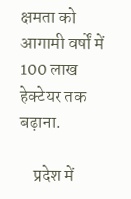क्षमता को आगामी वर्षों में 100 लाख हेक्टेयर तक बढ़ाना.

    प्रदेश में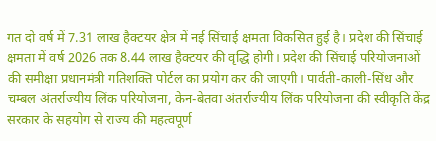गत दो वर्ष में 7.31 लाख हैक्टयर क्षेत्र में नई सिंचाई क्षमता विकसित हुई है। प्रदेश की सिंचाई क्षमता में वर्ष 2026 तक 8.44 लाख हैक्टयर की वृद्धि होगी। प्रदेश की सिंचाई परियोजनाओं की समीक्षा प्रधानमंत्री गतिशक्ति पोर्टल का प्रयोग कर की जाएगी। पार्वती-काली-सिंध और चम्बल अंतर्राज्यीय लिंक परियोजना, केन-बेतवा अंतर्राज्यीय लिंक परियोजना की स्वीकृति केंद्र सरकार के सहयोग से राज्य की महत्वपूर्ण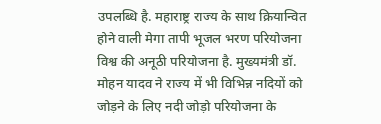उपलब्धि है. महाराष्ट्र राज्य के साथ क्रियान्वित होने वाली मेगा तापी भूजल भरण परियोजना विश्व की अनूठी परियोजना है. मुख्यमंत्री डॉ. मोहन यादव ने राज्य में भी विभिन्न नदियों को जोड़ने के लिए नदी जोड़ो परियोजना के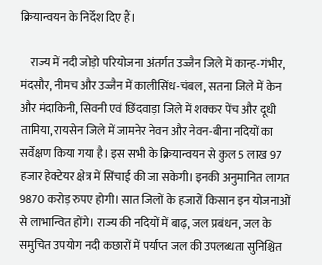क्रियान्वयन के निर्देश दिए हैं।

    राज्य में नदी जोड़ो परियोजना अंतर्गत उज्जैन जिले में कान्ह-गंभीर, मंदसौर, नीमच और उज्जैन में कालीसिंध-चंबल, सतना जिले में केन और मंदाकिनी, सिवनी एवं छिंदवाड़ा जिले में शक्कर पेंच और दूधी तामिया, रायसेन जिले में जामनेर नेवन और नेवन-बीना नदियों का सर्वेक्षण किया गया है। इस सभी के क्रियान्वयन से कुल 5 लाख 97 हजार हेक्टेयर क्षेत्र में सिंचाई की जा सकेगी। इनकी अनुमानित लागत 9870 करोड़ रुपए होगी। सात जिलों के हजारों किसान इन योजनाओं से लाभान्वित होंगे। राज्य की नदियों में बाढ़, जल प्रबंधन, जल के समुचित उपयोग नदी कछारों में पर्याप्त जल की उपलब्धता सुनिश्चित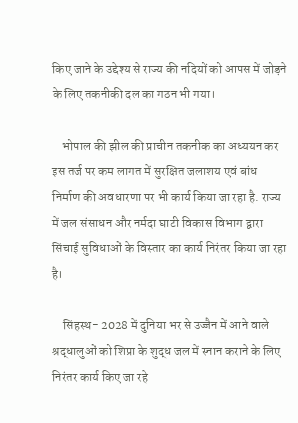किए जाने के उद्देश्य से राज्य की नदियों को आपस में जोड़ने के लिए तकनीकी दल का गठन भी गया।

    भोपाल की झील की प्राचीन तकनीक का अध्ययन कर इस तर्ज पर कम लागत में सुरक्षित जलाशय एवं बांध निर्माण की अवधारणा पर भी कार्य किया जा रहा है. राज्य में जल संसाधन और नर्मदा घाटी विकास विभाग द्वारा सिंचाई सुविधाओं के विस्तार का कार्य निरंतर किया जा रहा है।

    सिंहस्थ- 2028 में दुनिया भर से उज्जैन में आने वाले श्रद्धालुओं को शिप्रा के शुद्ध जल में स्नान कराने के लिए निरंतर कार्य किए जा रहे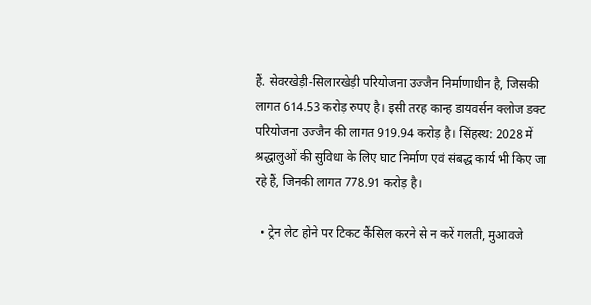हैं. सेवरखेड़ी-सिलारखेड़ी परियोजना उज्जैन निर्माणाधीन है, जिसकी लागत 614.53 करोड़ रुपए है। इसी तरह कान्ह डायवर्सन क्लोज डक्ट परियोजना उज्जैन की लागत 919.94 करोड़ है। सिंहस्थ: 2028 में श्रद्धालुओं की सुविधा के लिए घाट निर्माण एवं संबद्ध कार्य भी किए जा रहे हैं, जिनकी लागत 778.91 करोड़ है।

  • ट्रेन लेट होने पर टिकट कैंसिल करने से न करें गलती, मुआवजे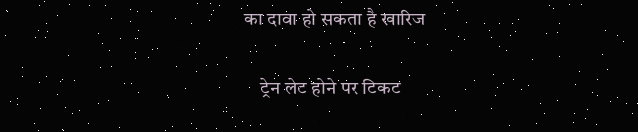का दावा हो सकता है खारिज

    ट्रेन लेट होने पर टिकट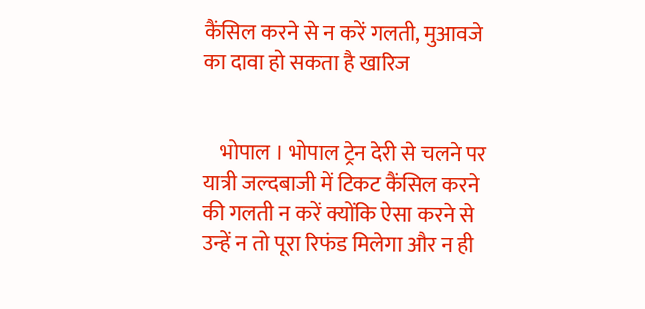कैंसिल करने से न करें गलती, मुआवजे का दावा हो सकता है खारिज


    भोपाल । भोपाल ट्रेन देरी से चलने पर यात्री जल्दबाजी में टिकट कैंसिल करने की गलती न करें क्योंकि ऐसा करने से उन्हें न तो पूरा रिफंड मिलेगा और न ही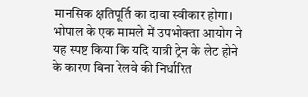मानसिक क्षतिपूर्ति का दावा स्वीकार होगा। भोपाल के एक मामले में उपभोक्ता आयोग ने यह स्पष्ट किया कि यदि यात्री ट्रेन के लेट होने के कारण बिना रेलवे की निर्धारित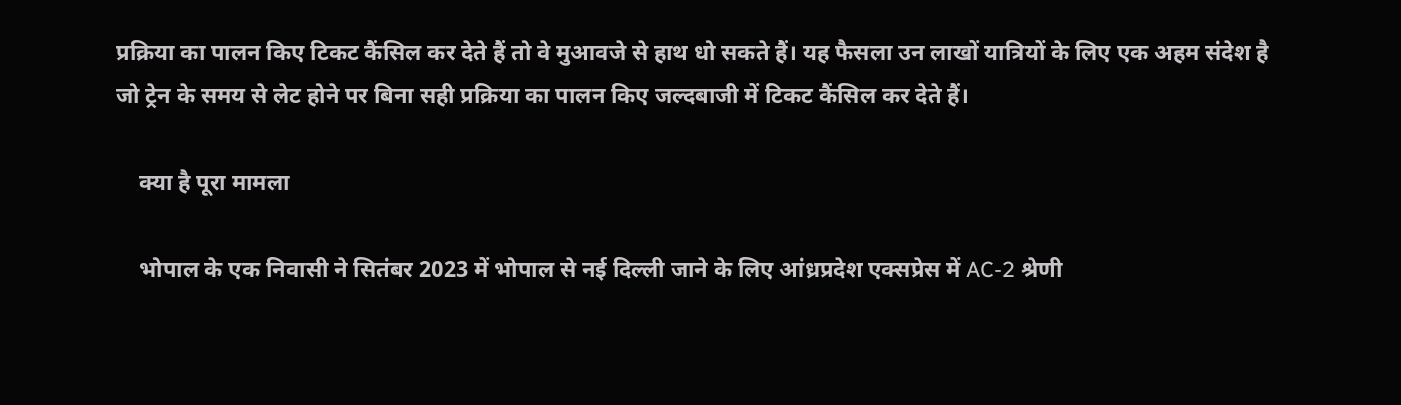प्रक्रिया का पालन किए टिकट कैंसिल कर देते हैं तो वे मुआवजे से हाथ धो सकते हैं। यह फैसला उन लाखों यात्रियों के लिए एक अहम संदेश है जो ट्रेन के समय से लेट होने पर बिना सही प्रक्रिया का पालन किए जल्दबाजी में टिकट कैंसिल कर देते हैं।

    क्या है पूरा मामला

    भोपाल के एक निवासी ने सितंबर 2023 में भोपाल से नई दिल्ली जाने के लिए आंध्रप्रदेश एक्सप्रेस में AC-2 श्रेणी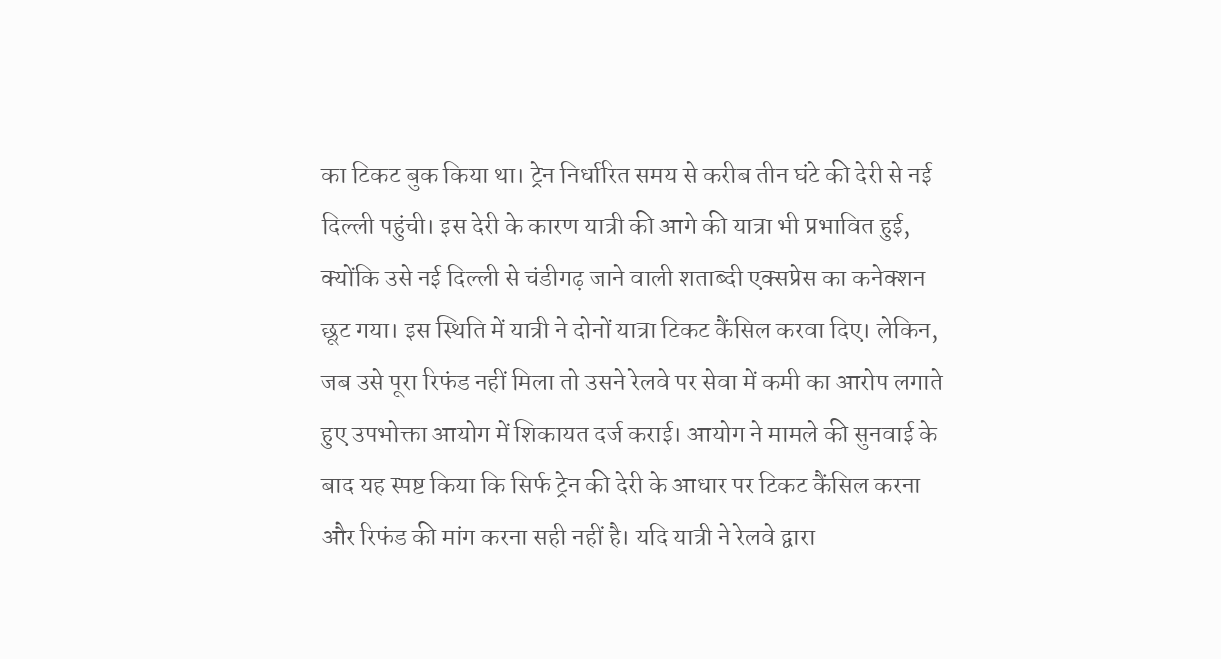का टिकट बुक किया था। ट्रेन निर्धारित समय से करीब तीन घंटे की देरी से नई दिल्ली पहुंची। इस देरी के कारण यात्री की आगे की यात्रा भी प्रभावित हुई, क्योंकि उसे नई दिल्ली से चंडीगढ़ जाने वाली शताब्दी एक्सप्रेस का कनेक्शन छूट गया। इस स्थिति में यात्री ने दोनों यात्रा टिकट कैंसिल करवा दिए। लेकिन, जब उसे पूरा रिफंड नहीं मिला तो उसने रेलवे पर सेवा में कमी का आरोप लगाते हुए उपभोक्ता आयोग में शिकायत दर्ज कराई। आयोग ने मामले की सुनवाई के बाद यह स्पष्ट किया कि सिर्फ ट्रेन की देरी के आधार पर टिकट कैंसिल करना और रिफंड की मांग करना सही नहीं है। यदि यात्री ने रेलवे द्वारा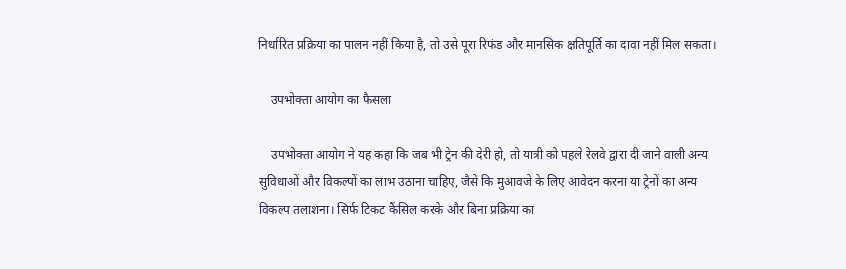निर्धारित प्रक्रिया का पालन नहीं किया है, तो उसे पूरा रिफंड और मानसिक क्षतिपूर्ति का दावा नहीं मिल सकता।

    उपभोक्ता आयोग का फैसला

    उपभोक्ता आयोग ने यह कहा कि जब भी ट्रेन की देरी हो, तो यात्री को पहले रेलवे द्वारा दी जाने वाली अन्य सुविधाओं और विकल्पों का लाभ उठाना चाहिए, जैसे कि मुआवजे के लिए आवेदन करना या ट्रेनों का अन्य विकल्प तलाशना। सिर्फ टिकट कैंसिल करके और बिना प्रक्रिया का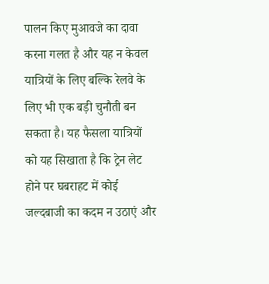पालन किए मुआवजे का दावा करना गलत है और यह न केवल यात्रियों के लिए बल्कि रेलवे के लिए भी एक बड़ी चुनौती बन सकता है। यह फैसला यात्रियों को यह सिखाता है कि ट्रेन लेट होने पर घबराहट में कोई जल्दबाजी का कदम न उठाएं और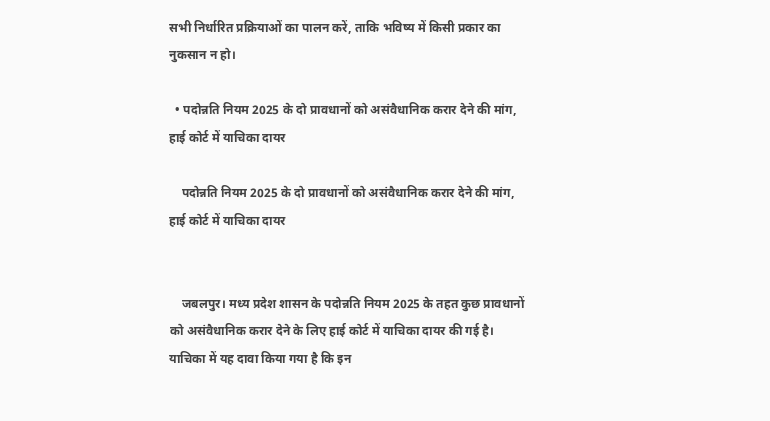सभी निर्धारित प्रक्रियाओं का पालन करें, ताकि भविष्य में किसी प्रकार का नुकसान न हो।

  • पदोन्नति नियम 2025 के दो प्रावधानों को असंवैधानिक करार देने की मांग, हाई कोर्ट में याचिका दायर

    पदोन्नति नियम 2025 के दो प्रावधानों को असंवैधानिक करार देने की मांग, हाई कोर्ट में याचिका दायर


    जबलपुर। मध्य प्रदेश शासन के पदोन्नति नियम 2025 के तहत कुछ प्रावधानों को असंवैधानिक करार देने के लिए हाई कोर्ट में याचिका दायर की गई है। याचिका में यह दावा किया गया है कि इन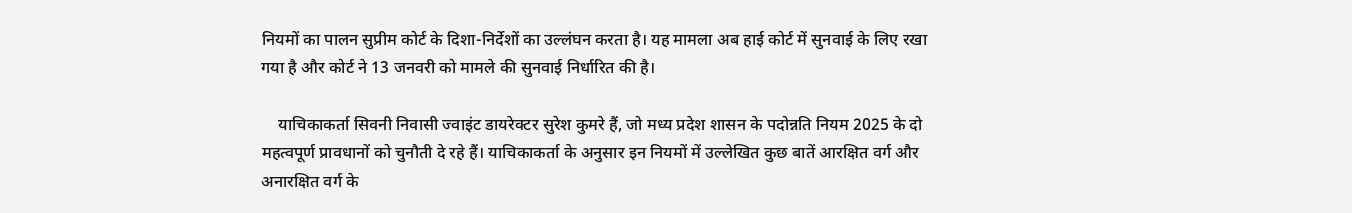नियमों का पालन सुप्रीम कोर्ट के दिशा-निर्देशों का उल्लंघन करता है। यह मामला अब हाई कोर्ट में सुनवाई के लिए रखा गया है और कोर्ट ने 13 जनवरी को मामले की सुनवाई निर्धारित की है।

    याचिकाकर्ता सिवनी निवासी ज्वाइंट डायरेक्टर सुरेश कुमरे हैं, जो मध्य प्रदेश शासन के पदोन्नति नियम 2025 के दो महत्वपूर्ण प्रावधानों को चुनौती दे रहे हैं। याचिकाकर्ता के अनुसार इन नियमों में उल्लेखित कुछ बातें आरक्षित वर्ग और अनारक्षित वर्ग के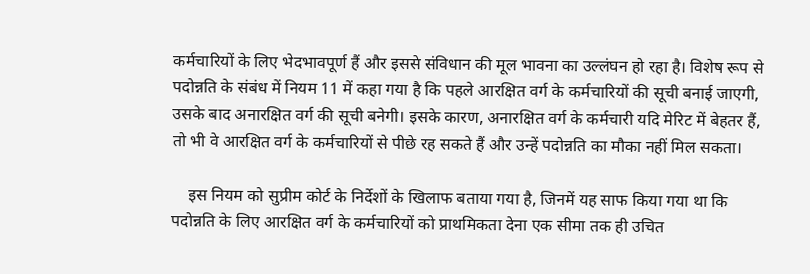कर्मचारियों के लिए भेदभावपूर्ण हैं और इससे संविधान की मूल भावना का उल्लंघन हो रहा है। विशेष रूप से पदोन्नति के संबंध में नियम 11 में कहा गया है कि पहले आरक्षित वर्ग के कर्मचारियों की सूची बनाई जाएगी, उसके बाद अनारक्षित वर्ग की सूची बनेगी। इसके कारण, अनारक्षित वर्ग के कर्मचारी यदि मेरिट में बेहतर हैं, तो भी वे आरक्षित वर्ग के कर्मचारियों से पीछे रह सकते हैं और उन्हें पदोन्नति का मौका नहीं मिल सकता।

    इस नियम को सुप्रीम कोर्ट के निर्देशों के खिलाफ बताया गया है, जिनमें यह साफ किया गया था कि पदोन्नति के लिए आरक्षित वर्ग के कर्मचारियों को प्राथमिकता देना एक सीमा तक ही उचित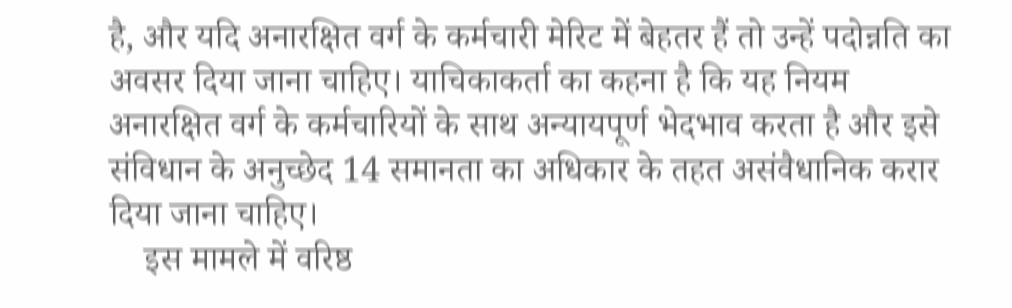है, और यदि अनारक्षित वर्ग के कर्मचारी मेरिट में बेहतर हैं तो उन्हें पदोन्नति का अवसर दिया जाना चाहिए। याचिकाकर्ता का कहना है कि यह नियम अनारक्षित वर्ग के कर्मचारियों के साथ अन्यायपूर्ण भेदभाव करता है और इसे संविधान के अनुच्छेद 14 समानता का अधिकार के तहत असंवैधानिक करार दिया जाना चाहिए।
    इस मामले में वरिष्ठ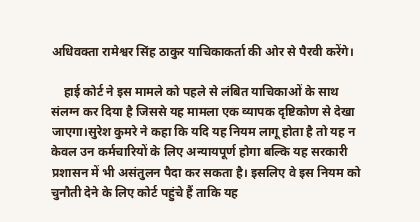अधिवक्ता रामेश्वर सिंह ठाकुर याचिकाकर्ता की ओर से पैरवी करेंगे।

    हाई कोर्ट ने इस मामले को पहले से लंबित याचिकाओं के साथ संलग्न कर दिया है जिससे यह मामला एक व्यापक दृष्टिकोण से देखा जाएगा।सुरेश कुमरे ने कहा कि यदि यह नियम लागू होता है तो यह न केवल उन कर्मचारियों के लिए अन्यायपूर्ण होगा बल्कि यह सरकारी प्रशासन में भी असंतुलन पैदा कर सकता है। इसलिए वे इस नियम को चुनौती देने के लिए कोर्ट पहुंचे हैं ताकि यह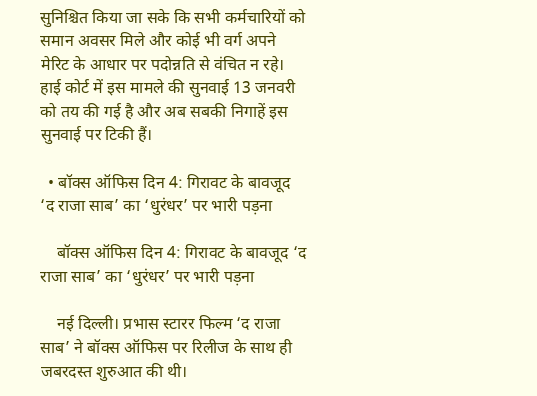सुनिश्चित किया जा सके कि सभी कर्मचारियों को समान अवसर मिले और कोई भी वर्ग अपने मेरिट के आधार पर पदोन्नति से वंचित न रहे। हाई कोर्ट में इस मामले की सुनवाई 13 जनवरी को तय की गई है और अब सबकी निगाहें इस सुनवाई पर टिकी हैं।

  • बॉक्स ऑफिस दिन 4: गिरावट के बावजूद ‘द राजा साब’ का ‘धुरंधर’ पर भारी पड़ना

    बॉक्स ऑफिस दिन 4: गिरावट के बावजूद ‘द राजा साब’ का ‘धुरंधर’ पर भारी पड़ना

    नई दिल्ली। प्रभास स्टारर फिल्म ‘द राजा साब’ ने बॉक्स ऑफिस पर रिलीज के साथ ही जबरदस्त शुरुआत की थी।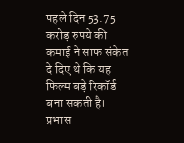पहले दिन 53.75 करोड़ रुपये की कमाई ने साफ संकेत दे दिए थे कि यह फिल्म बड़े रिकॉर्ड बना सकती है। प्रभास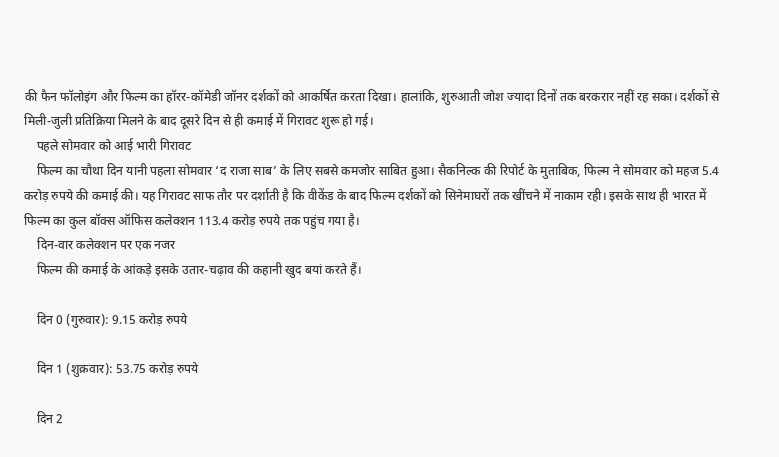की फैन फॉलोइंग और फिल्म का हॉरर-कॉमेडी जॉनर दर्शकों को आकर्षित करता दिखा। हालांकि, शुरुआती जोश ज्यादा दिनों तक बरकरार नहीं रह सका। दर्शकों से मिली-जुली प्रतिक्रिया मिलने के बाद दूसरे दिन से ही कमाई में गिरावट शुरू हो गई।
    पहले सोमवार को आई भारी गिरावट
    फिल्म का चौथा दिन यानी पहला सोमवार ‘द राजा साब’ के लिए सबसे कमजोर साबित हुआ। सैकनिल्क की रिपोर्ट के मुताबिक, फिल्म ने सोमवार को महज 5.4 करोड़ रुपये की कमाई की। यह गिरावट साफ तौर पर दर्शाती है कि वीकेंड के बाद फिल्म दर्शकों को सिनेमाघरों तक खींचने में नाकाम रही। इसके साथ ही भारत में फिल्म का कुल बॉक्स ऑफिस कलेक्शन 113.4 करोड़ रुपये तक पहुंच गया है।
    दिन-वार कलेक्शन पर एक नजर
    फिल्म की कमाई के आंकड़े इसके उतार-चढ़ाव की कहानी खुद बयां करते हैं।

    दिन 0 (गुरुवार): 9.15 करोड़ रुपये

    दिन 1 (शुक्रवार): 53.75 करोड़ रुपये

    दिन 2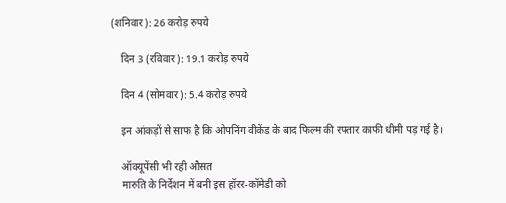(शनिवार): 26 करोड़ रुपये

    दिन 3 (रविवार): 19.1 करोड़ रुपये

    दिन 4 (सोमवार): 5.4 करोड़ रुपये

    इन आंकड़ों से साफ है कि ओपनिंग वीकेंड के बाद फिल्म की रफ्तार काफी धीमी पड़ गई है।

    ऑक्यूपेंसी भी रही औसत
    मारुति के निर्देशन में बनी इस हॉरर-कॉमेडी को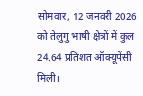सोमवार, 12 जनवरी 2026 को तेलुगु भाषी क्षेत्रों में कुल 24.64 प्रतिशत ऑक्यूपेंसी मिली।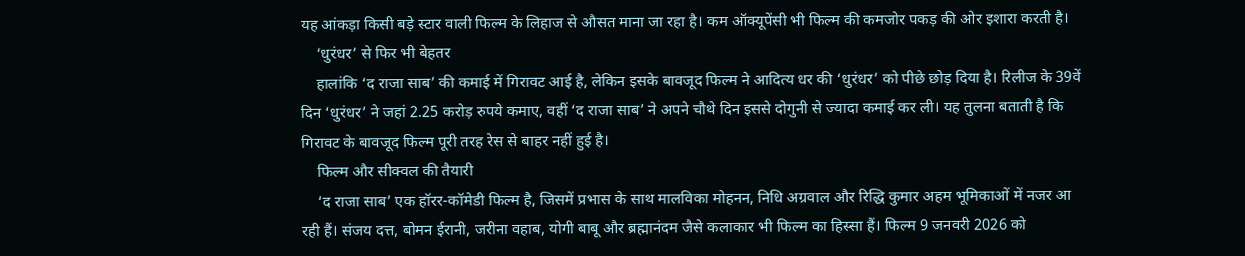यह आंकड़ा किसी बड़े स्टार वाली फिल्म के लिहाज से औसत माना जा रहा है। कम ऑक्यूपेंसी भी फिल्म की कमजोर पकड़ की ओर इशारा करती है।
    ‘धुरंधर’ से फिर भी बेहतर
    हालांकि ‘द राजा साब’ की कमाई में गिरावट आई है, लेकिन इसके बावजूद फिल्म ने आदित्य धर की ‘धुरंधर’ को पीछे छोड़ दिया है। रिलीज के 39वें दिन ‘धुरंधर’ ने जहां 2.25 करोड़ रुपये कमाए, वहीं ‘द राजा साब’ ने अपने चौथे दिन इससे दोगुनी से ज्यादा कमाई कर ली। यह तुलना बताती है कि गिरावट के बावजूद फिल्म पूरी तरह रेस से बाहर नहीं हुई है।
    फिल्म और सीक्वल की तैयारी
    ‘द राजा साब’ एक हॉरर-कॉमेडी फिल्म है, जिसमें प्रभास के साथ मालविका मोहनन, निधि अग्रवाल और रिद्धि कुमार अहम भूमिकाओं में नजर आ रही हैं। संजय दत्त, बोमन ईरानी, जरीना वहाब, योगी बाबू और ब्रह्मानंदम जैसे कलाकार भी फिल्म का हिस्सा हैं। फिल्म 9 जनवरी 2026 को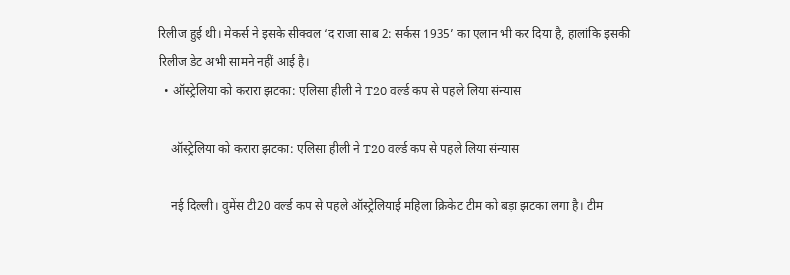रिलीज हुई थी। मेकर्स ने इसके सीक्वल ‘द राजा साब 2: सर्कस 1935’ का एलान भी कर दिया है, हालांकि इसकी रिलीज डेट अभी सामने नहीं आई है।
  • ऑस्ट्रेलिया को करारा झटका: एलिसा हीली ने T20 वर्ल्ड कप से पहले लिया संन्यास

    ऑस्ट्रेलिया को करारा झटका: एलिसा हीली ने T20 वर्ल्ड कप से पहले लिया संन्यास

    नई दिल्ली। वुमेंस टी20 वर्ल्ड कप से पहले ऑस्ट्रेलियाई महिला क्रिकेट टीम को बड़ा झटका लगा है। टीम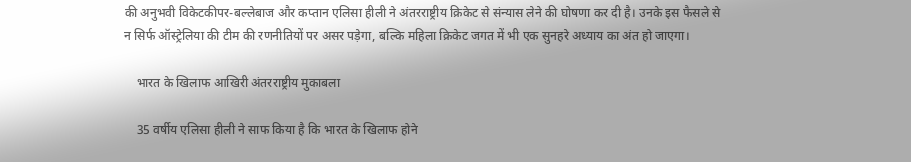की अनुभवी विकेटकीपर-बल्लेबाज और कप्तान एलिसा हीली ने अंतरराष्ट्रीय क्रिकेट से संन्यास लेने की घोषणा कर दी है। उनके इस फैसले से न सिर्फ ऑस्ट्रेलिया की टीम की रणनीतियों पर असर पड़ेगा, बल्कि महिला क्रिकेट जगत में भी एक सुनहरे अध्याय का अंत हो जाएगा।

    भारत के खिलाफ आखिरी अंतरराष्ट्रीय मुकाबला

    35 वर्षीय एलिसा हीली ने साफ किया है कि भारत के खिलाफ होने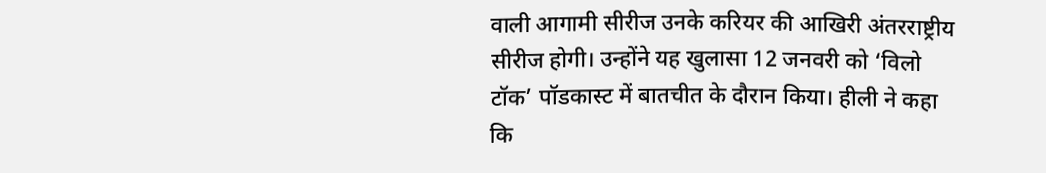वाली आगामी सीरीज उनके करियर की आखिरी अंतरराष्ट्रीय सीरीज होगी। उन्होंने यह खुलासा 12 जनवरी को ‘विलो टॉक’ पॉडकास्ट में बातचीत के दौरान किया। हीली ने कहा कि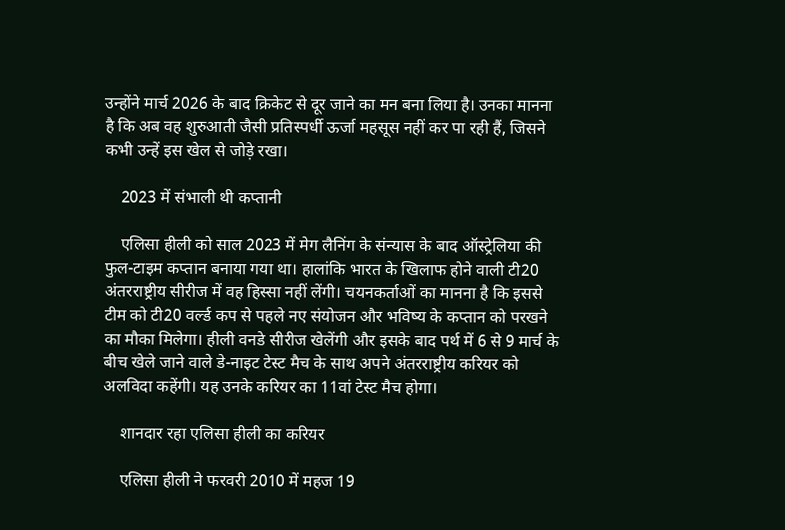उन्होंने मार्च 2026 के बाद क्रिकेट से दूर जाने का मन बना लिया है। उनका मानना है कि अब वह शुरुआती जैसी प्रतिस्पर्धी ऊर्जा महसूस नहीं कर पा रही हैं, जिसने कभी उन्हें इस खेल से जोड़े रखा।

    2023 में संभाली थी कप्तानी

    एलिसा हीली को साल 2023 में मेग लैनिंग के संन्यास के बाद ऑस्ट्रेलिया की फुल-टाइम कप्तान बनाया गया था। हालांकि भारत के खिलाफ होने वाली टी20 अंतरराष्ट्रीय सीरीज में वह हिस्सा नहीं लेंगी। चयनकर्ताओं का मानना है कि इससे टीम को टी20 वर्ल्ड कप से पहले नए संयोजन और भविष्य के कप्तान को परखने का मौका मिलेगा। हीली वनडे सीरीज खेलेंगी और इसके बाद पर्थ में 6 से 9 मार्च के बीच खेले जाने वाले डे-नाइट टेस्ट मैच के साथ अपने अंतरराष्ट्रीय करियर को अलविदा कहेंगी। यह उनके करियर का 11वां टेस्ट मैच होगा।

    शानदार रहा एलिसा हीली का करियर

    एलिसा हीली ने फरवरी 2010 में महज 19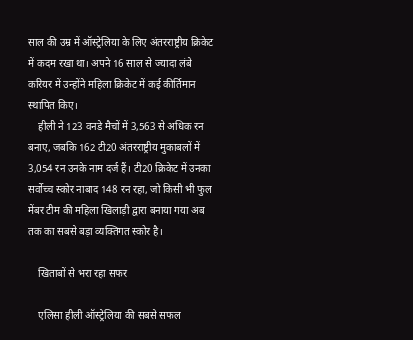साल की उम्र में ऑस्ट्रेलिया के लिए अंतरराष्ट्रीय क्रिकेट में कदम रखा था। अपने 16 साल से ज्यादा लंबे करियर में उन्होंने महिला क्रिकेट में कई कीर्तिमान स्थापित किए।
    हीली ने 123 वनडे मैचों में 3,563 से अधिक रन बनाए, जबकि 162 टी20 अंतरराष्ट्रीय मुकाबलों में 3,054 रन उनके नाम दर्ज हैं। टी20 क्रिकेट में उनका सर्वोच्च स्कोर नाबाद 148 रन रहा, जो किसी भी फुल मेंबर टीम की महिला खिलाड़ी द्वारा बनाया गया अब तक का सबसे बड़ा व्यक्तिगत स्कोर है।

    खिताबों से भरा रहा सफर

    एलिसा हीली ऑस्ट्रेलिया की सबसे सफल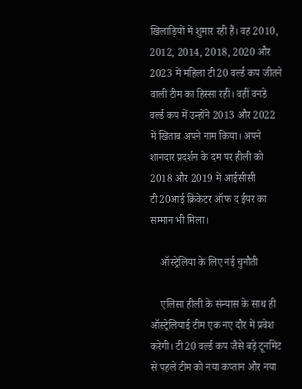खिलाड़ियों में शुमार रही हैं। वह 2010, 2012, 2014, 2018, 2020 और 2023 में महिला टी20 वर्ल्ड कप जीतने वाली टीम का हिस्सा रहीं। वहीं वनडे वर्ल्ड कप में उन्होंने 2013 और 2022 में खिताब अपने नाम किया। अपने शानदार प्रदर्शन के दम पर हीली को 2018 और 2019 में आईसीसी टी20आई क्रिकेटर ऑफ द ईयर का सम्मान भी मिला।

    ऑस्ट्रेलिया के लिए नई चुनौती

    एलिसा हीली के संन्यास के साथ ही ऑस्ट्रेलियाई टीम एक नए दौर में प्रवेश करेगी। टी20 वर्ल्ड कप जैसे बड़े टूर्नामेंट से पहले टीम को नया कप्तान और नया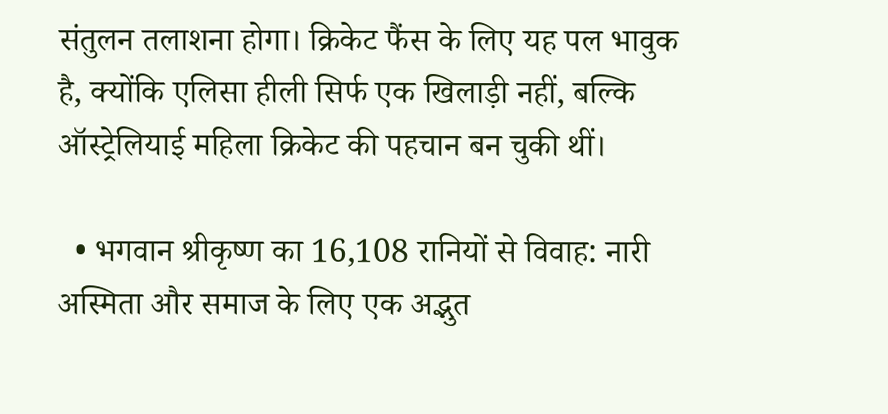संतुलन तलाशना होगा। क्रिकेट फैंस के लिए यह पल भावुक है, क्योंकि एलिसा हीली सिर्फ एक खिलाड़ी नहीं, बल्कि ऑस्ट्रेलियाई महिला क्रिकेट की पहचान बन चुकी थीं।

  • भगवान श्रीकृष्ण का 16,108 रानियों से विवाह: नारी अस्मिता और समाज के लिए एक अद्भुत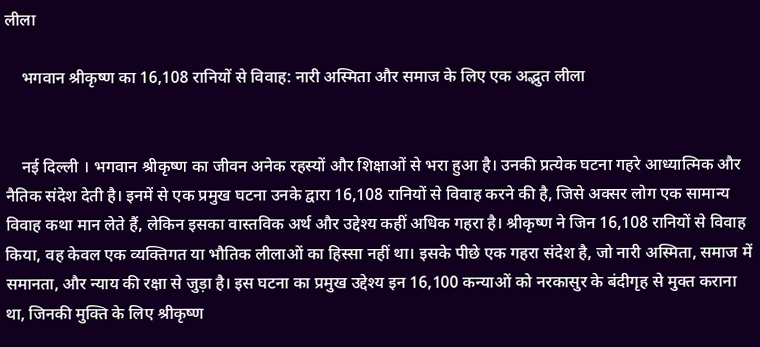लीला

    भगवान श्रीकृष्ण का 16,108 रानियों से विवाह: नारी अस्मिता और समाज के लिए एक अद्भुत लीला


    नई दिल्ली । भगवान श्रीकृष्ण का जीवन अनेक रहस्यों और शिक्षाओं से भरा हुआ है। उनकी प्रत्येक घटना गहरे आध्यात्मिक और नैतिक संदेश देती है। इनमें से एक प्रमुख घटना उनके द्वारा 16,108 रानियों से विवाह करने की है, जिसे अक्सर लोग एक सामान्य विवाह कथा मान लेते हैं, लेकिन इसका वास्तविक अर्थ और उद्देश्य कहीं अधिक गहरा है। श्रीकृष्ण ने जिन 16,108 रानियों से विवाह किया, वह केवल एक व्यक्तिगत या भौतिक लीलाओं का हिस्सा नहीं था। इसके पीछे एक गहरा संदेश है, जो नारी अस्मिता, समाज में समानता, और न्याय की रक्षा से जुड़ा है। इस घटना का प्रमुख उद्देश्य इन 16,100 कन्याओं को नरकासुर के बंदीगृह से मुक्त कराना था, जिनकी मुक्ति के लिए श्रीकृष्ण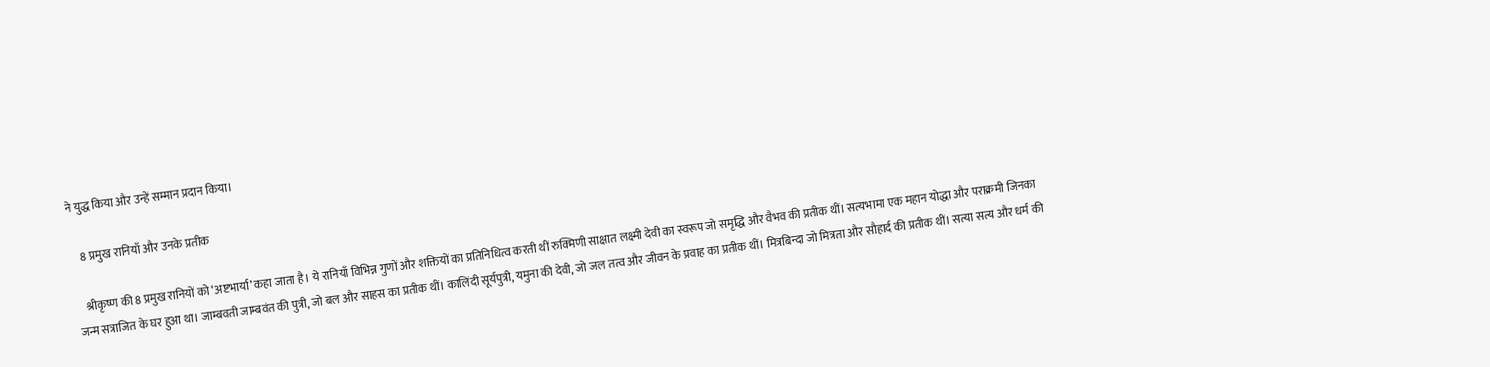ने युद्ध किया और उन्हें सम्मान प्रदान किया।

    8 प्रमुख रानियाँ और उनके प्रतीक

    श्रीकृष्ण की 8 प्रमुख रानियों को ‘अष्टभार्या’ कहा जाता है। ये रानियाँ विभिन्न गुणों और शक्तियों का प्रतिनिधित्व करती थीं रुक्मिणी साक्षात लक्ष्मी देवी का स्वरूप जो समृद्धि और वैभव की प्रतीक थीं। सत्यभामा एक महान योद्धा और पराक्रमी जिनका जन्म सत्राजित के घर हुआ था। जाम्बवती जाम्बवंत की पुत्री, जो बल और साहस का प्रतीक थीं। कालिंदी सूर्यपुत्री, यमुना की देवी, जो जल तत्व और जीवन के प्रवाह का प्रतीक थीं। मित्रबिन्दा जो मित्रता और सौहार्द की प्रतीक थीं। सत्या सत्य और धर्म की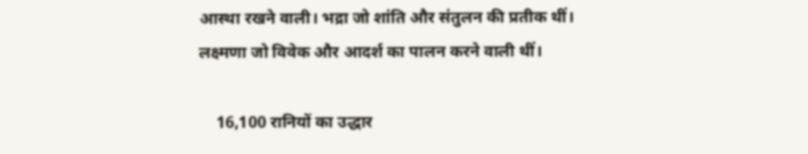आस्था रखने वाली। भद्रा जो शांति और संतुलन की प्रतीक थीं। लक्ष्मणा जो विवेक और आदर्श का पालन करने वाली थीं।

    16,100 रानियों का उद्धार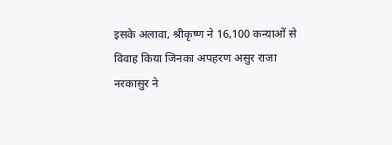इसके अलावा, श्रीकृष्ण ने 16,100 कन्याओं से विवाह किया जिनका अपहरण असुर राजा नरकासुर ने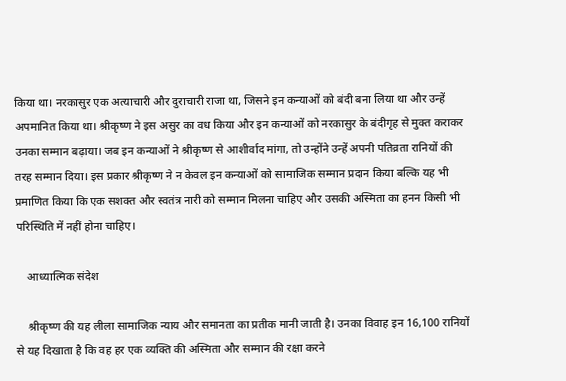किया था। नरकासुर एक अत्याचारी और दुराचारी राजा था, जिसने इन कन्याओं को बंदी बना लिया था और उन्हें अपमानित किया था। श्रीकृष्ण ने इस असुर का वध किया और इन कन्याओं को नरकासुर के बंदीगृह से मुक्त कराकर उनका सम्मान बढ़ाया। जब इन कन्याओं ने श्रीकृष्ण से आशीर्वाद मांगा, तो उन्होंने उन्हें अपनी पतिव्रता रानियों की तरह सम्मान दिया। इस प्रकार श्रीकृष्ण ने न केवल इन कन्याओं को सामाजिक सम्मान प्रदान किया बल्कि यह भी प्रमाणित किया कि एक सशक्त और स्वतंत्र नारी को सम्मान मिलना चाहिए और उसकी अस्मिता का हनन किसी भी परिस्थिति में नहीं होना चाहिए।

    आध्यात्मिक संदेश

    श्रीकृष्ण की यह लीला सामाजिक न्याय और समानता का प्रतीक मानी जाती है। उनका विवाह इन 16,100 रानियों से यह दिखाता है कि वह हर एक व्यक्ति की अस्मिता और सम्मान की रक्षा करने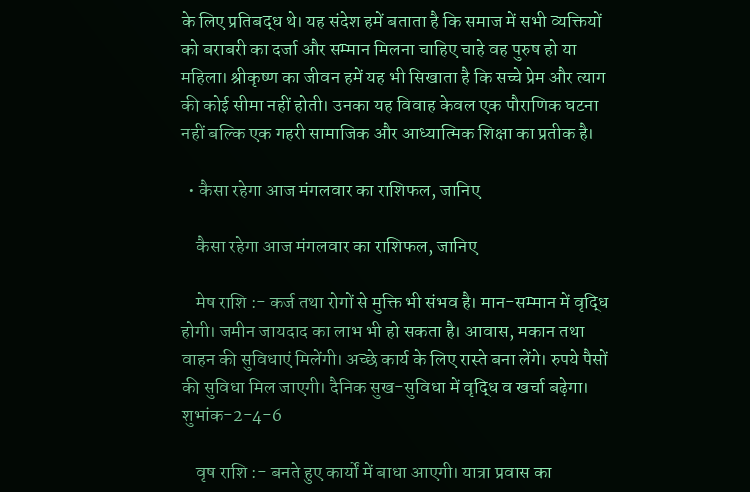के लिए प्रतिबद्ध थे। यह संदेश हमें बताता है कि समाज में सभी व्यक्तियों को बराबरी का दर्जा और सम्मान मिलना चाहिए चाहे वह पुरुष हो या महिला। श्रीकृष्ण का जीवन हमें यह भी सिखाता है कि सच्चे प्रेम और त्याग की कोई सीमा नहीं होती। उनका यह विवाह केवल एक पौराणिक घटना नहीं बल्कि एक गहरी सामाजिक और आध्यात्मिक शिक्षा का प्रतीक है।

  • कैसा रहेगा आज मंगलवार का राशिफल, जानिए

    कैसा रहेगा आज मंगलवार का राशिफल, जानिए

    मेष राशि :- कर्ज तथा रोगों से मुक्ति भी संभव है। मान-सम्मान में वृद्धि होगी। जमीन जायदाद का लाभ भी हो सकता है। आवास, मकान तथा वाहन की सुविधाएं मिलेंगी। अच्छे कार्य के लिए रास्ते बना लेंगे। रुपये पैसों की सुविधा मिल जाएगी। दैनिक सुख-सुविधा में वृद्धि व खर्चा बढ़ेगा। शुभांक-2-4-6

    वृष राशि :- बनते हुए कार्यों में बाधा आएगी। यात्रा प्रवास का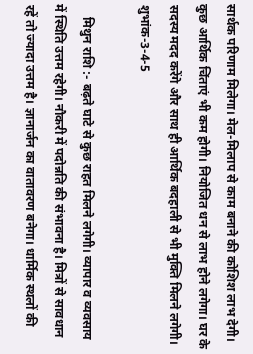सार्थक परिणाम मिलेगा। मेल-मिलाप से काम बनाने की कोशिश लाभ देगी। कुछ आर्थिक चिंताएं भी कम होगी। नियोजित धन से लाभ होने लगेगा। घर के सदस्य मदद करेंगे और साथ ही आर्थिक बदहाली से भी मुक्ति मिलने लगेगी। शुभांक-3-4-5

    मिथुन राशि :- बढ़ते घाटे से कुछ राहत मिलने लगेगी। व्यापार व व्यवसाय में स्थिति उत्तम रहेगी। नौकरी में पदोन्नति की संभावना है। मित्रों से सावधान रहें तो ज्यादा उत्तम है। ज्ञानार्जन का वातावरण बनेगा। धार्मिक स्थलों की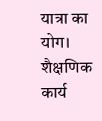यात्रा का योग। शैक्षणिक कार्य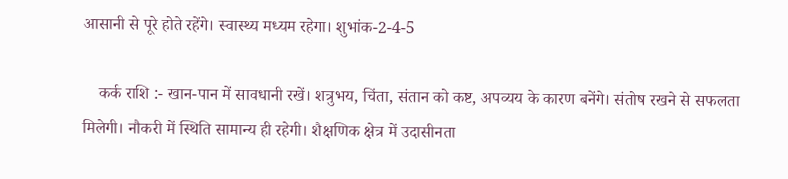आसानी से पूरे होते रहेंगे। स्वास्थ्य मध्यम रहेगा। शुभांक-2-4-5

    कर्क राशि :- खान-पान में सावधानी रखें। शत्रुभय, चिंता, संतान को कष्ट, अपव्यय के कारण बनेंगे। संतोष रखने से सफलता मिलेगी। नौकरी में स्थिति सामान्य ही रहेगी। शैक्षणिक क्षेत्र में उदासीनता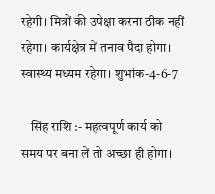रहेगी। मित्रों की उपेक्षा करना ठीक नहीं रहेगा। कार्यक्षेत्र में तनाव पैदा होगा। स्वास्थ्य मध्यम रहेगा। शुभांक-4-6-7

    सिंह राशि :- महत्वपूर्ण कार्य को समय पर बना लें तो अच्छा ही होगा।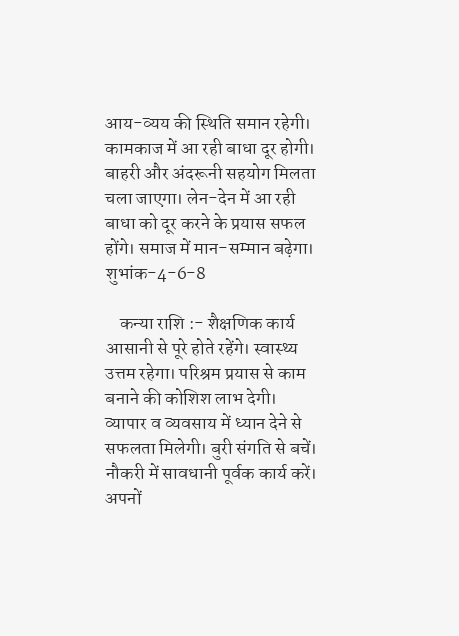आय-व्यय की स्थिति समान रहेगी। कामकाज में आ रही बाधा दूर होगी। बाहरी और अंदरूनी सहयोग मिलता चला जाएगा। लेन-देन में आ रही बाधा को दूर करने के प्रयास सफल होंगे। समाज में मान-सम्मान बढ़ेगा। शुभांक-4-6-8

    कन्या राशि :- शैक्षणिक कार्य आसानी से पूरे होते रहेंगे। स्वास्थ्य उत्तम रहेगा। परिश्रम प्रयास से काम बनाने की कोशिश लाभ देगी। व्यापार व व्यवसाय में ध्यान देने से सफलता मिलेगी। बुरी संगति से बचें। नौकरी में सावधानी पूर्वक कार्य करें। अपनों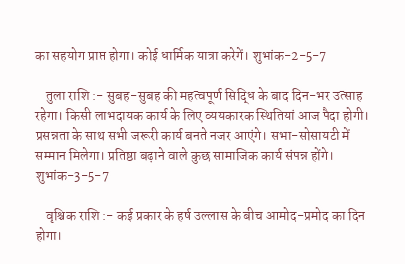का सहयोग प्राप्त होगा। कोई धार्मिक यात्रा करेगें। शुभांक-2-5-7

    तुला राशि :- सुबह-सुबह की महत्वपूर्ण सिद्धि के बाद दिन-भर उत्साह रहेगा। किसी लाभदायक कार्य के लिए व्ययकारक स्थितियां आज पैदा होगी। प्रसन्नता के साथ सभी जरूरी कार्य बनते नजर आएंगे। सभा-सोसायटी में सम्मान मिलेगा। प्रतिष्ठा बढ़ाने वाले कुछ सामाजिक कार्य संपन्न होंगे। शुभांक-3-5-7

    वृश्चिक राशि :- कई प्रकार के हर्ष उल्लास के बीच आमोद-प्रमोद का दिन होगा।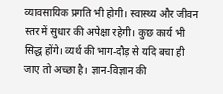व्यावसायिक प्रगति भी होगी। स्वास्थ्य और जीवन स्तर में सुधार की अपेक्षा रहेगी। कुछ कार्य भी सिद्ध होंगे। व्यर्थ की भाग-दौड़ से यदि बचा ही जाए तो अच्छा है। ज्ञान-विज्ञान की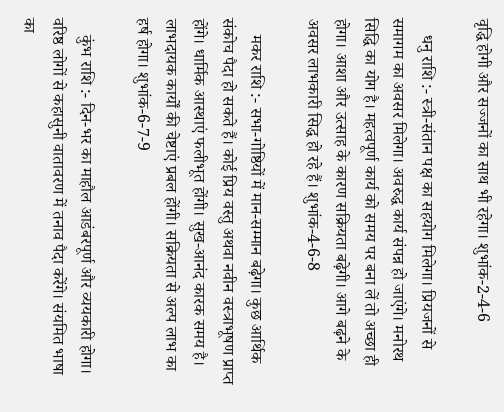वृद्धि होगी और सज्जनों का साथ भी रहेगा। शुभांक-2-4-6

    धनु राशि :- स्त्री-संतान पक्ष का सहयोग मिलेगा। प्रियजनों से समागम का अवसर मिलेगा। अवरुद्ध कार्य संपन्न हो जाएंगे। मनोरथ सिद्धि का योग है। महत्वपूर्ण कार्य को समय पर बना लें तो अच्छा ही होगा। आशा और उत्साह के कारण सक्रियता बढ़ेगी। आगे बढ़ने के अवसर लाभकारी सिद्ध हो रहे हैं। शुभांक-4-6-8

    मकर राशि :- सभा-गोष्ठियों में मान-सम्मान बढ़ेगा। कुछ आर्थिक संकोच पैदा हो सकते हैं। कोई प्रिय वस्तु अथवा नवीन वस्त्राभूषण प्राप्त होंगे। धार्मिक आस्थाएं फलीभूत होंगी। सुख-आनंद कारक समय है। लाभदायक कार्यों की चेष्टाएं प्रबल होंगी। सक्रियता से अल्प लाभ का हर्ष होगा। शुभांक-6-7-9

    कुंभ राशि :- दिन-भर का माहौल आडंबरपूर्ण और व्ययकारी होगा। वरिष्ठ लोगों से कहासुनी वातावरण में तनाव पैदा करेंगे। संयमित भाषा का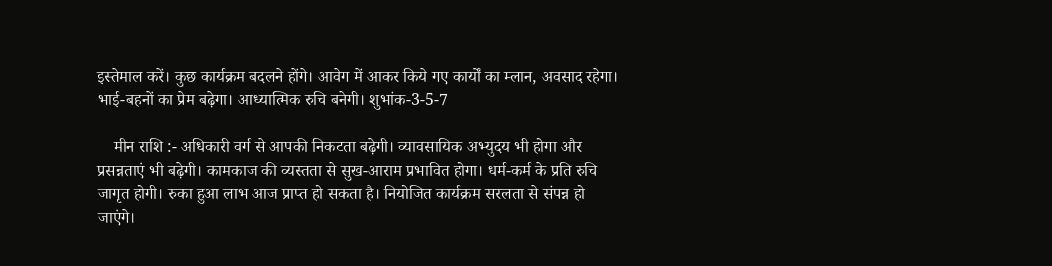इस्तेमाल करें। कुछ कार्यक्रम बदलने होंगे। आवेग में आकर किये गए कार्यों का म्लान, अवसाद रहेगा। भाई-बहनों का प्रेम बढ़ेगा। आध्यात्मिक रुचि बनेगी। शुभांक-3-5-7

    मीन राशि :- अधिकारी वर्ग से आपकी निकटता बढ़ेगी। व्यावसायिक अभ्युदय भी होगा और प्रसन्नताएं भी बढ़ेगी। कामकाज की व्यस्तता से सुख-आराम प्रभावित होगा। धर्म-कर्म के प्रति रुचि जागृत होगी। रुका हुआ लाभ आज प्राप्त हो सकता है। नियोजित कार्यक्रम सरलता से संपन्न हो जाएंगे।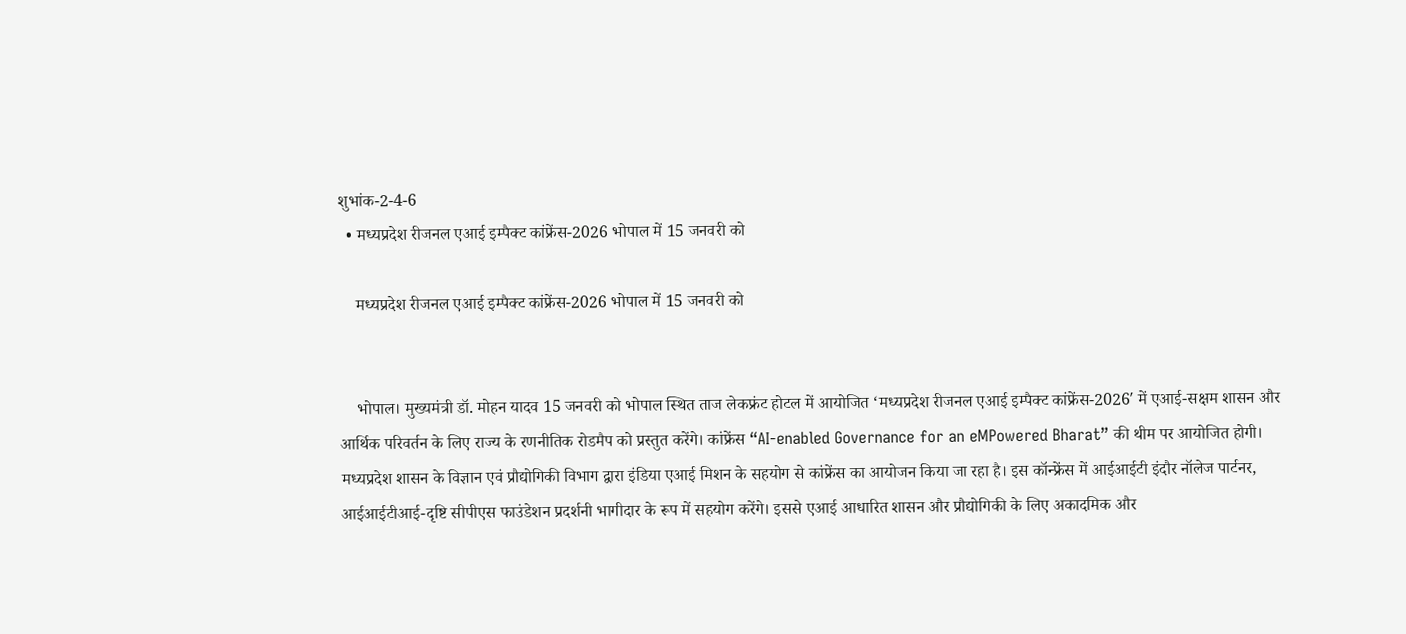शुभांक-2-4-6
  • मध्यप्रदेश रीजनल एआई इम्पैक्ट कांफ्रेंस-2026 भोपाल में 15 जनवरी को

    मध्यप्रदेश रीजनल एआई इम्पैक्ट कांफ्रेंस-2026 भोपाल में 15 जनवरी को


    भोपाल। मुख्यमंत्री डॉ. मोहन यादव 15 जनवरी को भोपाल स्थित ताज लेकफ्रंट होटल में आयोजित ‘मध्यप्रदेश रीजनल एआई इम्पैक्ट कांफ्रेंस-2026′ में एआई-सक्षम शासन और आर्थिक परिवर्तन के लिए राज्य के रणनीतिक रोडमैप को प्रस्तुत करेंगे। कांफ्रेंस “AI-enabled Governance for an eMPowered Bharat” की थीम पर आयोजित होगी। मध्यप्रदेश शासन के विज्ञान एवं प्रौद्योगिकी विभाग द्वारा इंडिया एआई मिशन के सहयोग से कांफ्रेंस का आयोजन किया जा रहा है। इस कॉन्फ्रेंस में आईआईटी इंदौर नॉलेज पार्टनर, आईआईटीआई-दृष्टि सीपीएस फाउंडेशन प्रदर्शनी भागीदार के रूप में सहयोग करेंगे। इससे एआई आधारित शासन और प्रौद्योगिकी के लिए अकादमिक और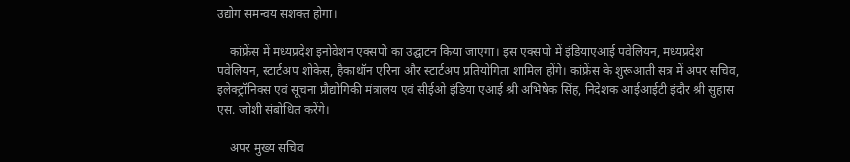उद्योग समन्वय सशक्त होगा।

    कांफ्रेंस में मध्यप्रदेश इनोवेशन एक्सपो का उद्घाटन किया जाएगा। इस एक्सपो में इंडियाएआई पवेलियन, मध्यप्रदेश पवेलियन, स्टार्टअप शोकेस, हैकाथॉन एरिना और स्टार्टअप प्रतियोगिता शामिल होंगे। कांफ्रेंस के शुरूआती सत्र में अपर सचिव, इलेक्ट्रॉनिक्स एवं सूचना प्रौद्योगिकी मंत्रालय एवं सीईओ इंडिया एआई श्री अभिषेक सिंह, निदेशक आईआईटी इंदौर श्री सुहास एस. जोशी संबोधित करेंगे।

    अपर मुख्य सचिव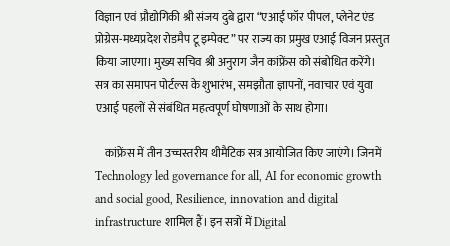विज्ञान एवं प्रौद्योगिकी श्री संजय दुबे द्वारा “एआई फॉर पीपल, प्लेनेट एंड प्रोग्रेस-मध्यप्रदेश रोडमैप टू इम्पेक्ट” पर राज्य का प्रमुख एआई विजन प्रस्तुत किया जाएगा। मुख्य सचिव श्री अनुराग जैन कांफ्रेंस को संबोधित करेंगे। सत्र का समापन पोर्टल्स के शुभारंभ, समझौता ज्ञापनों, नवाचार एवं युवा एआई पहलों से संबंधित महत्वपूर्ण घोषणाओं के साथ होगा।

    कांफ्रेंस में तीन उच्चस्तरीय थीमैटिक सत्र आयोजित किए जाएंगे। जिनमें Technology led governance for all, AI for economic growth and social good, Resilience, innovation and digital infrastructure शामिल हैं। इन सत्रों में Digital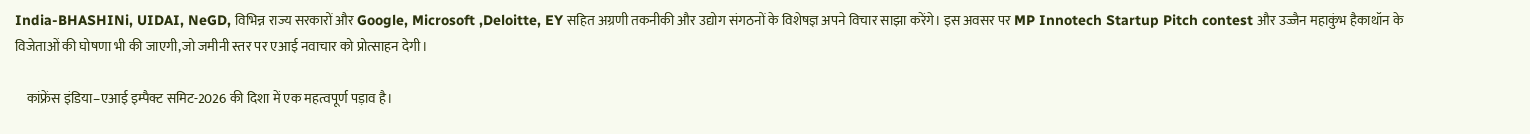India-BHASHINi, UIDAI, NeGD, विभिन्न राज्य सरकारों और Google, Microsoft ,Deloitte, EY सहित अग्रणी तकनीकी और उद्योग संगठनों के विशेषज्ञ अपने विचार साझा करेंगे। इस अवसर पर MP Innotech Startup Pitch contest और उज्जैन महाकुंभ हैकाथॉन के विजेताओं की घोषणा भी की जाएगी,जो जमीनी स्तर पर एआई नवाचार को प्रोत्साहन देगी।

    कांफ्रेंस इंडिया–एआई इम्पैक्ट समिट-2026 की दिशा में एक महत्वपूर्ण पड़ाव है।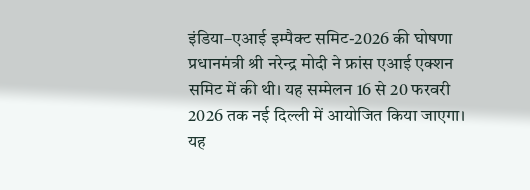इंडिया–एआई इम्पैक्ट समिट-2026 की घोषणा प्रधानमंत्री श्री नरेन्द्र मोदी ने फ्रांस एआई एक्शन समिट में की थी। यह सम्मेलन 16 से 20 फरवरी 2026 तक नई दिल्ली में आयोजित किया जाएगा। यह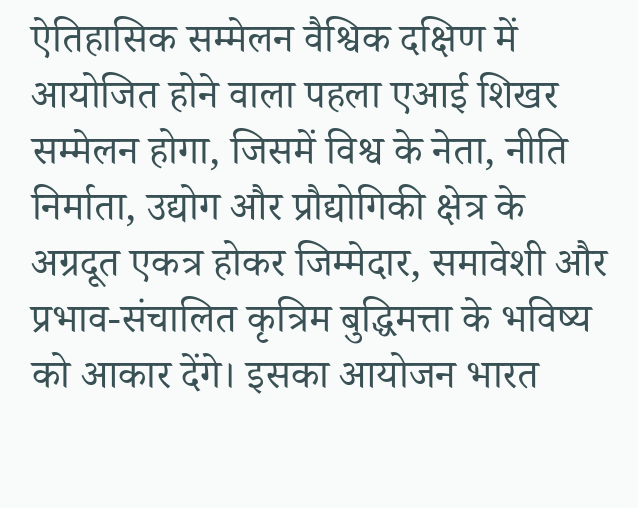ऐतिहासिक सम्मेलन वैश्विक दक्षिण में आयोजित होने वाला पहला एआई शिखर सम्मेलन होगा, जिसमें विश्व के नेता, नीति निर्माता, उद्योग और प्रौद्योगिकी क्षेत्र के अग्रदूत एकत्र होकर जिम्मेदार, समावेशी और प्रभाव-संचालित कृत्रिम बुद्धिमत्ता के भविष्य को आकार देंगे। इसका आयोजन भारत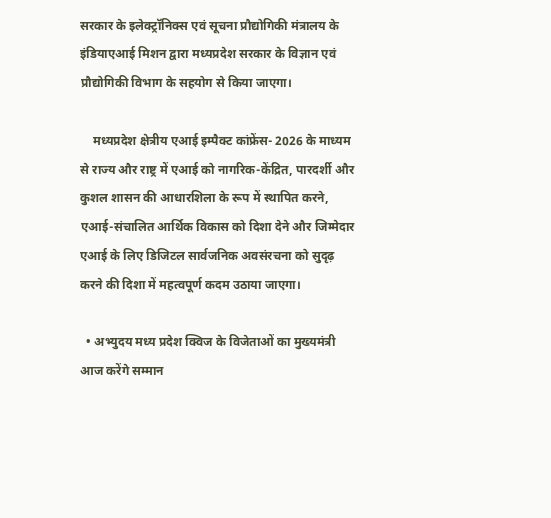सरकार के इलेक्ट्रॉनिक्स एवं सूचना प्रौद्योगिकी मंत्रालय के इंडियाएआई मिशन द्वारा मध्यप्रदेश सरकार के विज्ञान एवं प्रौद्योगिकी विभाग के सहयोग से किया जाएगा।

    मध्यप्रदेश क्षेत्रीय एआई इम्पैक्ट कांफ्रेंस- 2026 के माध्यम से राज्य और राष्ट्र में एआई को नागरिक-केंद्रित, पारदर्शी और कुशल शासन की आधारशिला के रूप में स्थापित करने, एआई-संचालित आर्थिक विकास को दिशा देने और जिम्मेदार एआई के लिए डिजिटल सार्वजनिक अवसंरचना को सुदृढ़ करने की दिशा में महत्वपूर्ण कदम उठाया जाएगा।

  • अभ्युदय मध्य प्रदेश क्विज के विजेताओं का मुख्यमंत्री आज करेंगे सम्मान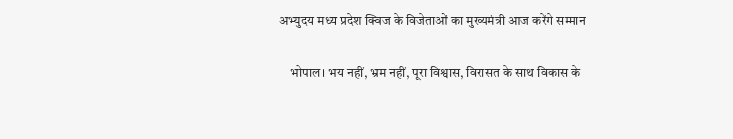अभ्युदय मध्य प्रदेश क्विज के विजेताओं का मुख्यमंत्री आज करेंगे सम्मान

    भोपाल। भय नहीं, भ्रम नहीं, पूरा विश्वास, विरासत के साथ विकास के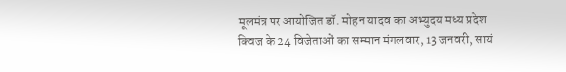मूलमंत्र पर आयोजित डॉ. मोहन यादव का अभ्युदय मध्य प्रदेश क्विज के 24 विजेताओं का सम्मान मंगलवार, 13 जनवरी, सायं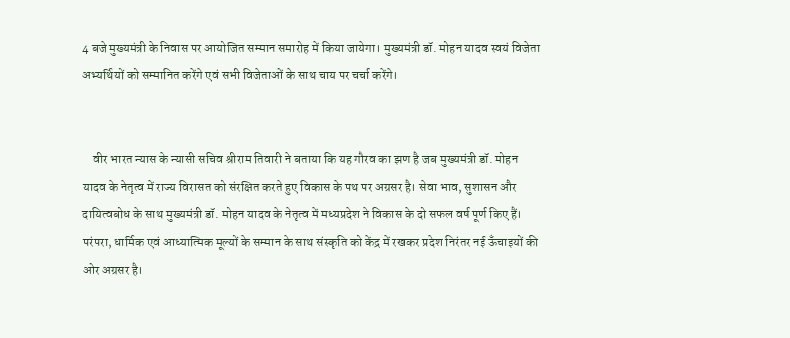4 बजे मुख्यमंत्री के निवास पर आयोजित सम्मान समारोह में किया जायेगा। मुख्यमंत्री डॉ. मोहन यादव स्वयं विजेता अभ्यर्थियों को सम्मानित करेंगे एवं सभी विजेताओं के साथ चाय पर चर्चा करेंगे।


    वीर भारत न्यास के न्यासी सचिव श्रीराम तिवारी ने बताया कि यह गौरव का झण है जब मुख्यमंत्री डॉ. मोहन यादव के नेतृत्व में राज्य विरासत को संरक्षित करते हुए विकास के पथ पर अग्रसर है। सेवा भाव, सुशासन और दायित्वबोध के साथ मुख्यमंत्री डॉ. मोहन यादव के नेतृत्व में मध्यप्रदेश ने विकास के दो सफल वर्ष पूर्ण किए हैं। परंपरा, धार्मिक एवं आध्यात्मिक मूल्यों के सम्मान के साथ संस्कृति को केंद्र में रखकर प्रदेश निरंतर नई ऊँचाइयों की ओर अग्रसर है।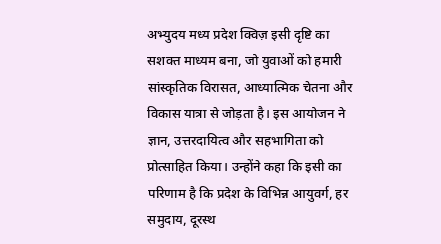अभ्युदय मध्य प्रदेश क्विज़ इसी दृष्टि का सशक्त माध्यम बना, जो युवाओं को हमारी सांस्कृतिक विरासत, आध्यात्मिक चेतना और विकास यात्रा से जोड़ता है। इस आयोजन ने ज्ञान, उत्तरदायित्व और सहभागिता को प्रोत्साहित किया। उन्होंने कहा कि इसी का परिणाम है कि प्रदेश के विभिन्न आयुवर्ग, हर समुदाय, दूरस्थ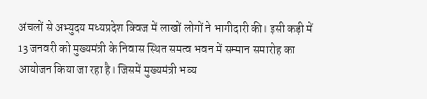अंचलों से अभ्युदय मध्यप्रदेश क्विज में लाखों लोगों ने भागीदारी की। इसी कड़ी में 13 जनवरी को मुख्यमंत्री के निवास स्थित समत्व भवन में सम्मान समारोह का आयोजन किया जा रहा है। जिसमें मुख्यमंत्री भव्य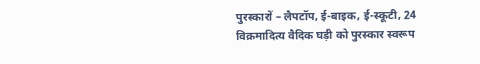पुरस्कारों – लैपटॉप, ई-बाइक, ई-स्कूटी, 24 विक्रमादित्य वैदिक घड़ी को पुरस्कार स्वरूप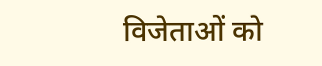विजेताओं को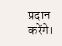प्रदान करेंगे।